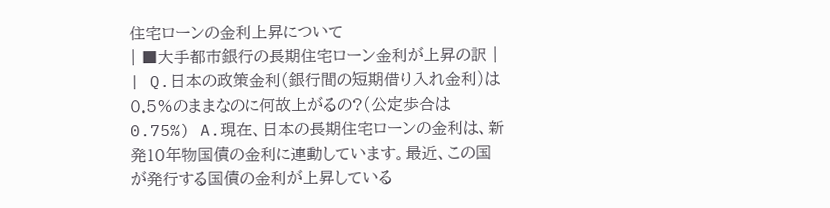住宅ローンの金利上昇について
| ■大手都市銀行の長期住宅ローン金利が上昇の訳 |
| Q.日本の政策金利(銀行間の短期借り入れ金利)は0.5%のままなのに何故上がるの?(公定歩合は0.75%) A.現在、日本の長期住宅ローンの金利は、新発10年物国債の金利に連動しています。最近、この国が発行する国債の金利が上昇している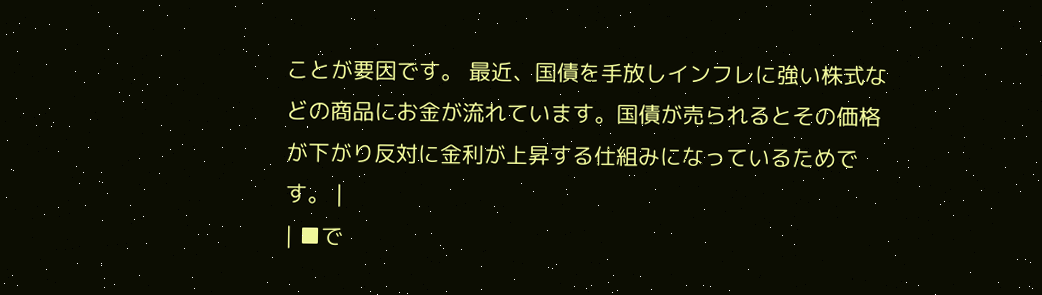ことが要因です。 最近、国債を手放しインフレに強い株式などの商品にお金が流れています。国債が売られるとその価格が下がり反対に金利が上昇する仕組みになっているためです。 |
| ■で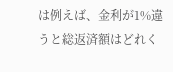は例えば、金利が1%違うと総返済額はどれく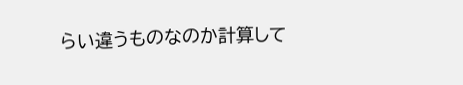らい違うものなのか計算して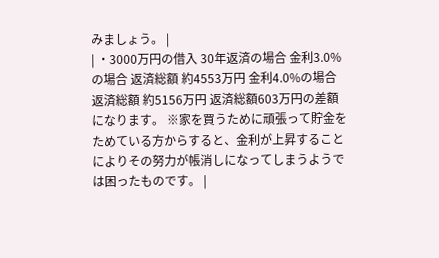みましょう。 |
| ・3000万円の借入 30年返済の場合 金利3.0%の場合 返済総額 約4553万円 金利4.0%の場合 返済総額 約5156万円 返済総額603万円の差額になります。 ※家を買うために頑張って貯金をためている方からすると、金利が上昇することによりその努力が帳消しになってしまうようでは困ったものです。 |